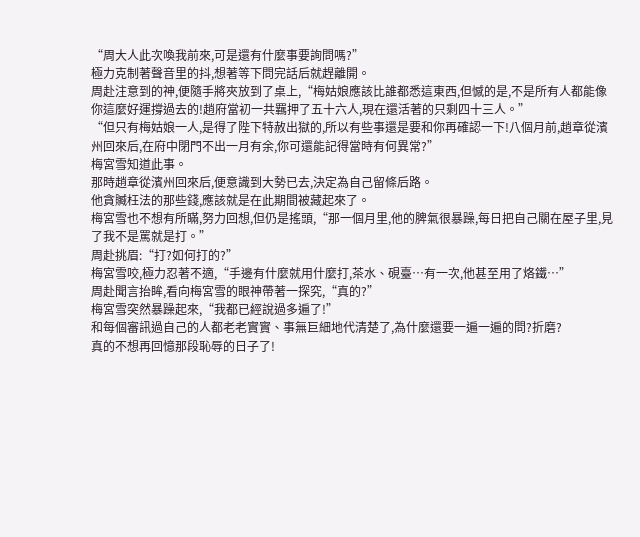“周大人此次喚我前來,可是還有什麼事要詢問嗎?”
極力克制著聲音里的抖,想著等下問完話后就趕離開。
周赴注意到的神,便隨手將夾放到了桌上,“梅姑娘應該比誰都悉這東西,但憾的是,不是所有人都能像你這麼好運撐過去的!趙府當初一共羈押了五十六人,現在還活著的只剩四十三人。”
“但只有梅姑娘一人,是得了陛下特赦出獄的,所以有些事還是要和你再確認一下!八個月前,趙章從濱州回來后,在府中閉門不出一月有余,你可還能記得當時有何異常?”
梅宮雪知道此事。
那時趙章從濱州回來后,便意識到大勢已去,決定為自己留條后路。
他貪贓枉法的那些錢,應該就是在此期間被藏起來了。
梅宮雪也不想有所瞞,努力回想,但仍是搖頭,“那一個月里,他的脾氣很暴躁,每日把自己關在屋子里,見了我不是罵就是打。”
周赴挑眉:“打?如何打的?”
梅宮雪咬,極力忍著不適,“手邊有什麼就用什麼打,茶水、硯臺…有一次,他甚至用了烙鐵…”
周赴聞言抬眸,看向梅宮雪的眼神帶著一探究,“真的?”
梅宮雪突然暴躁起來,“我都已經說過多遍了!”
和每個審訊過自己的人都老老實實、事無巨細地代清楚了,為什麼還要一遍一遍的問?折磨?
真的不想再回憶那段恥辱的日子了!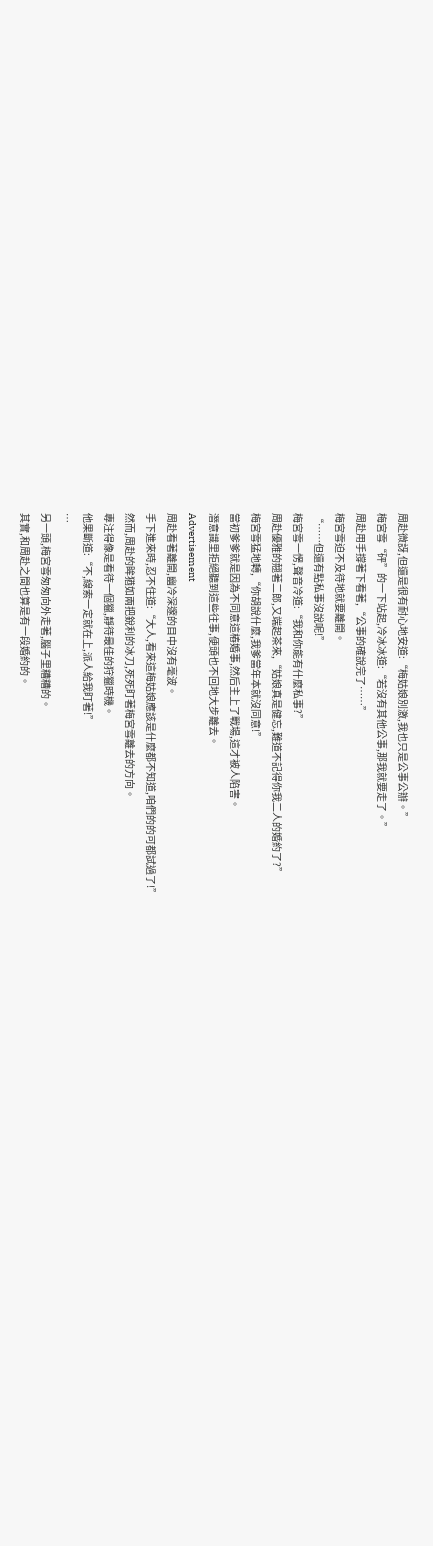周赴微訝,但還是很有耐心地安道:“梅姑娘別激,我也只是公事公辦。”
梅宮雪“砰”的一下站起,冷冰冰道:“若沒有其他公事,那我就要走了。”
周赴用手撐著下看著,“公事的確說完了……”
梅宮雪迫不及待地就要離開。
“……但還有點私事沒說呢!”
梅宮雪一愣,聲音冷道:“我和你能有什麼私事?”
周赴優雅的翹著二郎,又端起茶來,“姑娘真是健忘,難道不記得你我二人的婚約了?”
梅宮雪猛地轉,“你胡說什麼,我爹當年本就沒同意!”
當初爹爹就是因為不同意這樁婚事,然后主上了戰場,這才被人陷害。
潛意識里拒絕聽到這些往事,便頭也不回地大步離去。
Advertisement
周赴看著離開,幽冷深邃的目中沒有毫波。
手下進來時,忍不住道:“大人,看來這梅姑娘應該是什麼都不知道,咱們的的可都試過了!”
然而,周赴的眸猶如兩把銳利的冰刀,死死盯著梅宮雪離去的方向。
專注得像是看待一個獵,靜待最佳的狩獵時機。
他果斷道:“不,線索一定就在上,派人給我盯著!”
…
另一頭,梅宮雪匆匆向外走著,腦子里糟糟的。
其實,和周赴之間也算是有一段婚約的。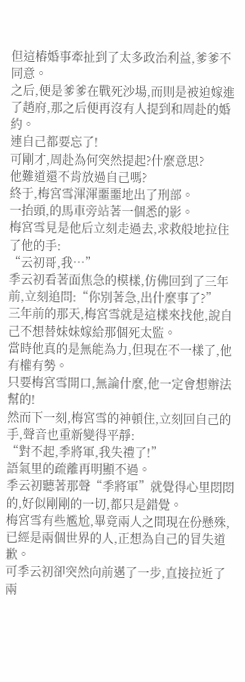但這樁婚事牽扯到了太多政治利益,爹爹不同意。
之后,便是爹爹在戰死沙場,而則是被迫嫁進了趙府,那之后便再沒有人提到和周赴的婚約。
連自己都要忘了!
可剛才,周赴為何突然提起?什麼意思?
他難道還不肯放過自己嗎?
終于,梅宮雪渾渾噩噩地出了刑部。
一抬頭,的馬車旁站著一個悉的影。
梅宮雪見是他后立刻走過去,求救般地拉住了他的手:
“云初哥,我…”
季云初看著面焦急的模樣,仿佛回到了三年前,立刻追問:“你別著急,出什麼事了?”
三年前的那天,梅宮雪就是這樣來找他,說自己不想替妹妹嫁給那個死太監。
當時他真的是無能為力,但現在不一樣了,他有權有勢。
只要梅宮雪開口,無論什麼,他一定會想辦法幫的!
然而下一刻,梅宮雪的神頓住,立刻回自己的手,聲音也重新變得平靜:
“對不起,季將軍,我失禮了!”
語氣里的疏離再明顯不過。
季云初聽著那聲“季將軍”就覺得心里悶悶的,好似剛剛的一切,都只是錯覺。
梅宮雪有些尷尬,畢竟兩人之間現在份懸殊,已經是兩個世界的人,正想為自己的冒失道歉。
可季云初卻突然向前邁了一步,直接拉近了兩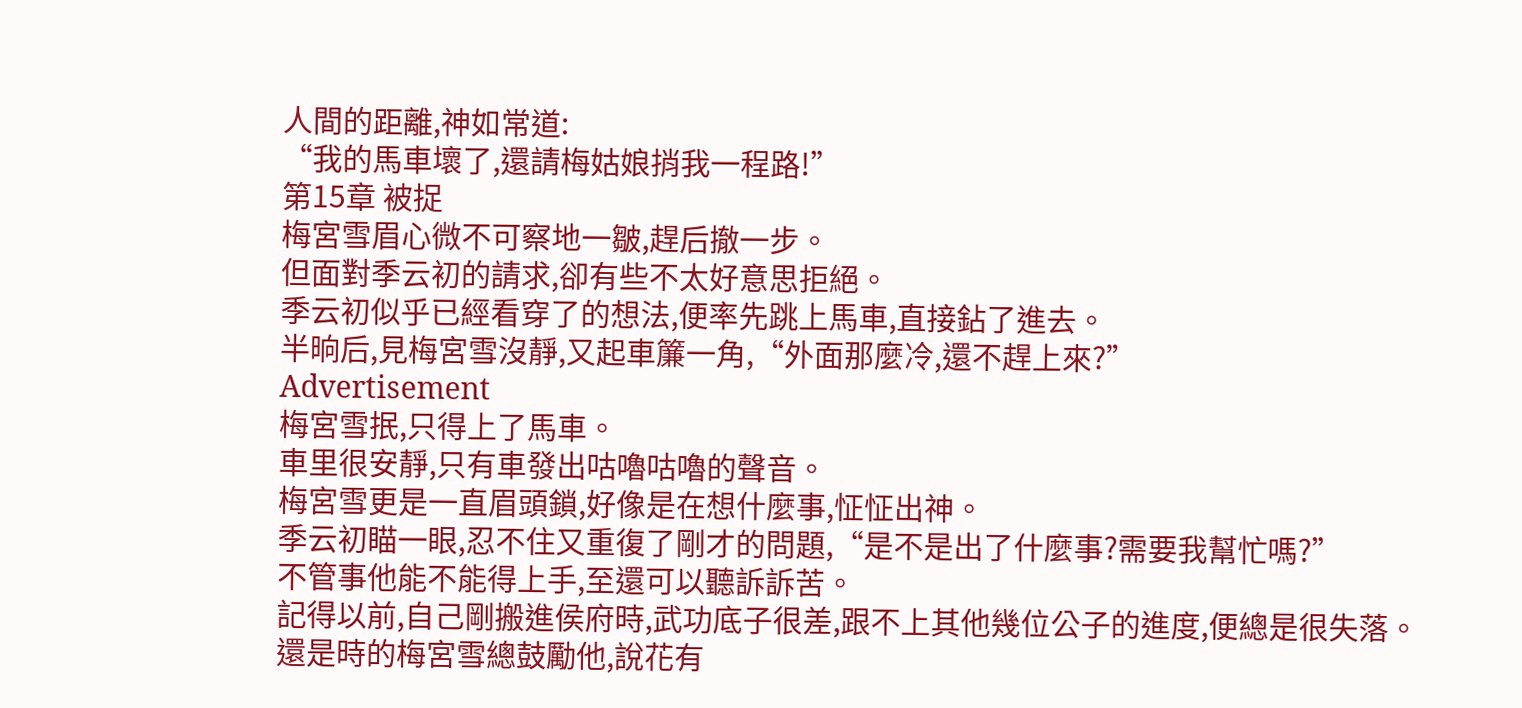人間的距離,神如常道:
“我的馬車壞了,還請梅姑娘捎我一程路!”
第15章 被捉
梅宮雪眉心微不可察地一皺,趕后撤一步。
但面對季云初的請求,卻有些不太好意思拒絕。
季云初似乎已經看穿了的想法,便率先跳上馬車,直接鉆了進去。
半晌后,見梅宮雪沒靜,又起車簾一角,“外面那麼冷,還不趕上來?”
Advertisement
梅宮雪抿,只得上了馬車。
車里很安靜,只有車發出咕嚕咕嚕的聲音。
梅宮雪更是一直眉頭鎖,好像是在想什麼事,怔怔出神。
季云初瞄一眼,忍不住又重復了剛才的問題,“是不是出了什麼事?需要我幫忙嗎?”
不管事他能不能得上手,至還可以聽訴訴苦。
記得以前,自己剛搬進侯府時,武功底子很差,跟不上其他幾位公子的進度,便總是很失落。
還是時的梅宮雪總鼓勵他,說花有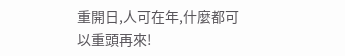重開日,人可在年,什麼都可以重頭再來!